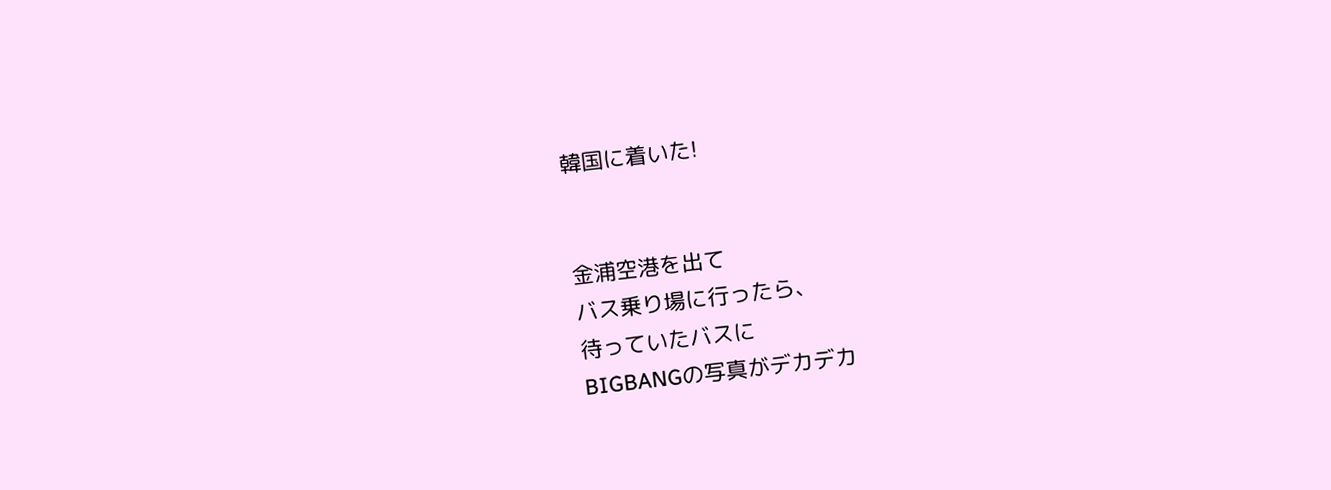韓国に着いた!


金浦空港を出て
バス乗り場に行ったら、
待っていたバスに
BIGBANGの写真がデカデカ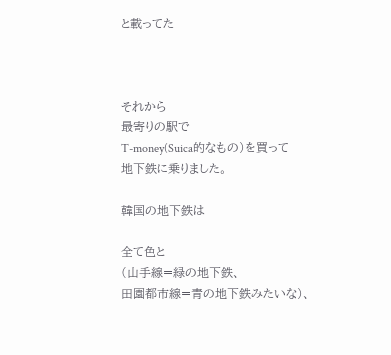と載ってた



それから
最寄りの駅で
T-money(Suica的なもの)を買って
地下鉄に乗りました。

韓国の地下鉄は

全て色と
(山手線=緑の地下鉄、
田園都市線=青の地下鉄みたいな)、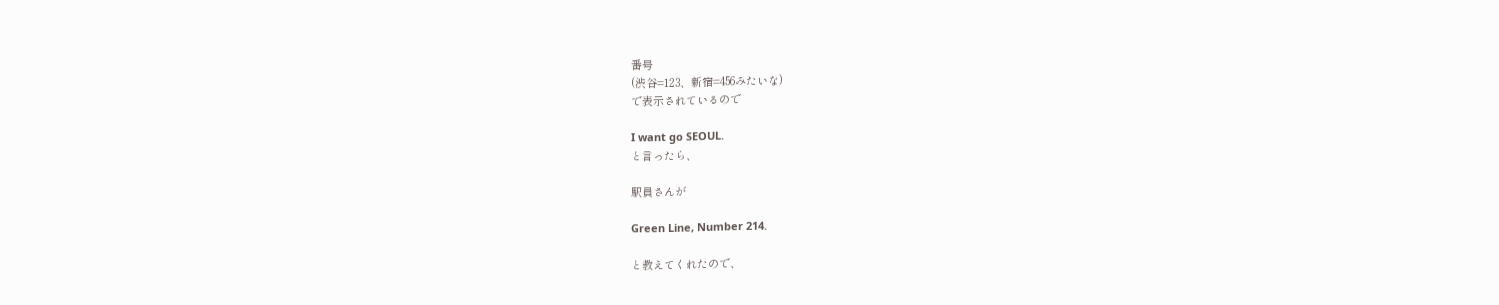番号
(渋谷=123、新宿=456みたいな)
で表示されているので

I want go SEOUL.
と言ったら、

駅員さんが

Green Line, Number 214.

と教えてくれたので、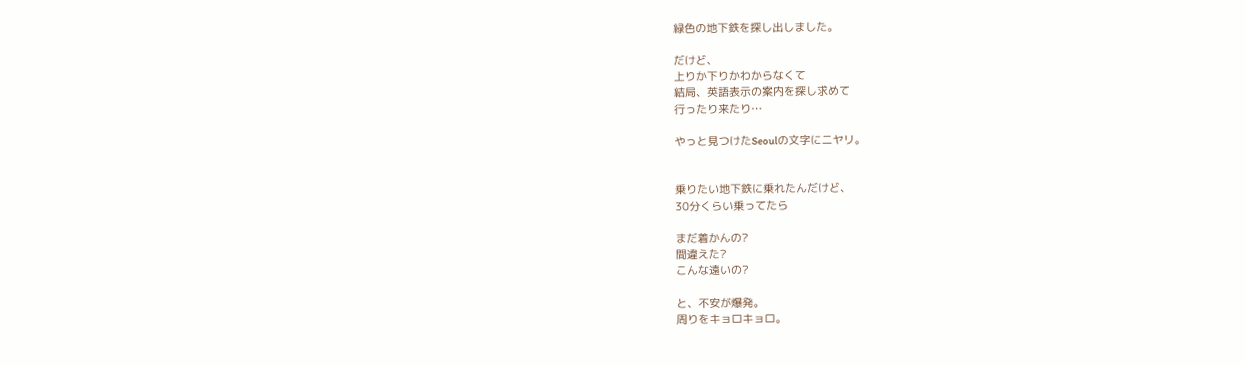緑色の地下鉄を探し出しました。

だけど、
上りか下りかわからなくて
結局、英語表示の案内を探し求めて
行ったり来たり…

やっと見つけたSeoulの文字にニヤリ。


乗りたい地下鉄に乗れたんだけど、
30分くらい乗ってたら

まだ着かんの?
間違えた?
こんな遠いの?

と、不安が爆発。
周りをキョロキョロ。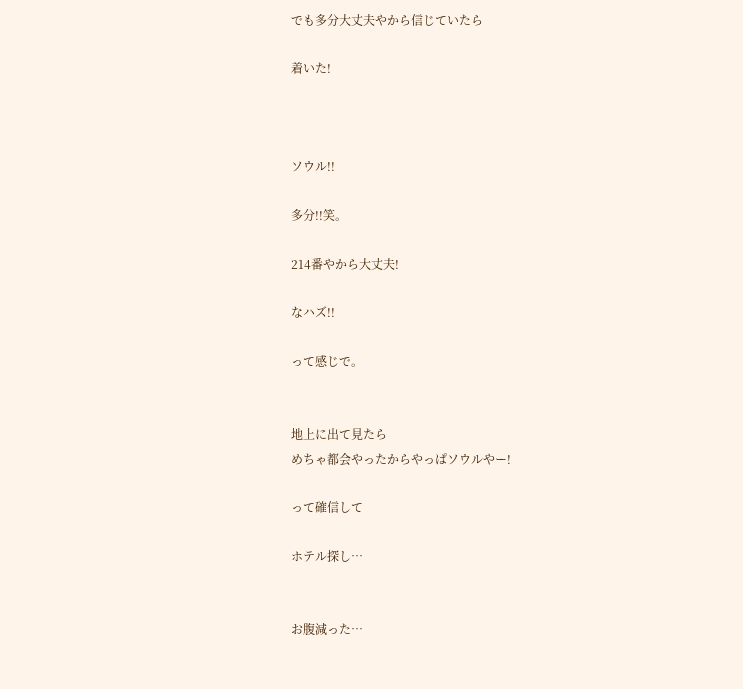でも多分大丈夫やから信じていたら

着いた!



ソウル!!

多分!!笑。

214番やから大丈夫!

なハズ!!

って感じで。


地上に出て見たら
めちゃ都会やったからやっぱソウルやー!

って確信して

ホテル探し…


お腹減った…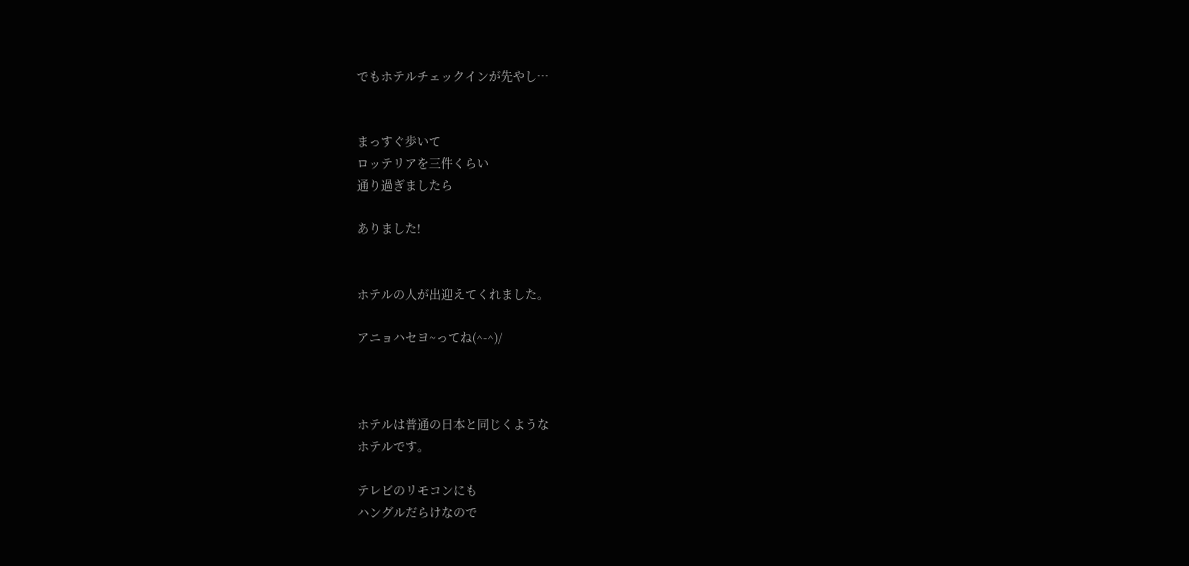でもホテルチェックインが先やし…


まっすぐ歩いて
ロッテリアを三件くらい
通り過ぎましたら

ありました!


ホテルの人が出迎えてくれました。

アニョハセヨ~ってね(^-^)/



ホテルは普通の日本と同じくような
ホテルです。

テレビのリモコンにも
ハングルだらけなので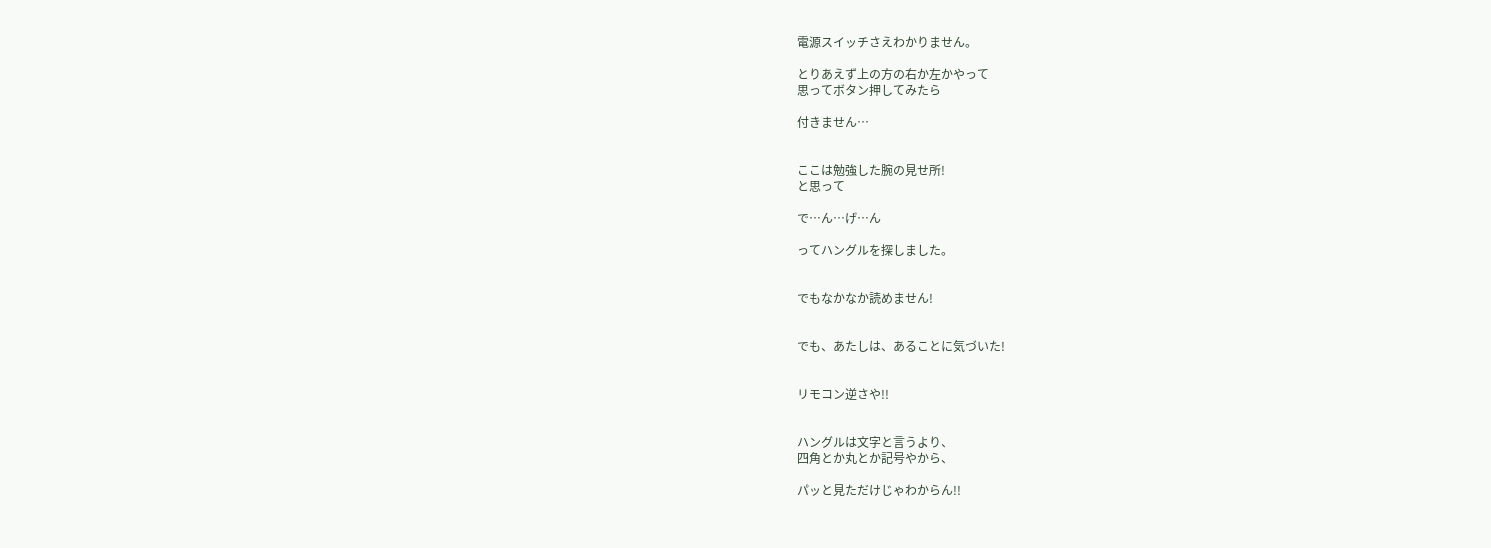電源スイッチさえわかりません。

とりあえず上の方の右か左かやって
思ってボタン押してみたら

付きません…


ここは勉強した腕の見せ所!
と思って

で…ん…げ…ん

ってハングルを探しました。


でもなかなか読めません!


でも、あたしは、あることに気づいた!


リモコン逆さや!!


ハングルは文字と言うより、
四角とか丸とか記号やから、

パッと見ただけじゃわからん!!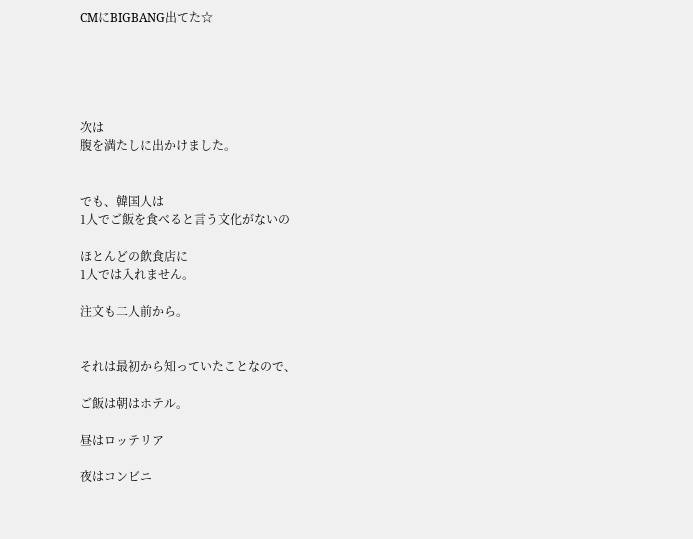CMにBIGBANG出てた☆





次は
腹を満たしに出かけました。


でも、韓国人は
1人でご飯を食べると言う文化がないの

ほとんどの飲食店に
1人では入れません。

注文も二人前から。


それは最初から知っていたことなので、

ご飯は朝はホテル。

昼はロッテリア

夜はコンビニ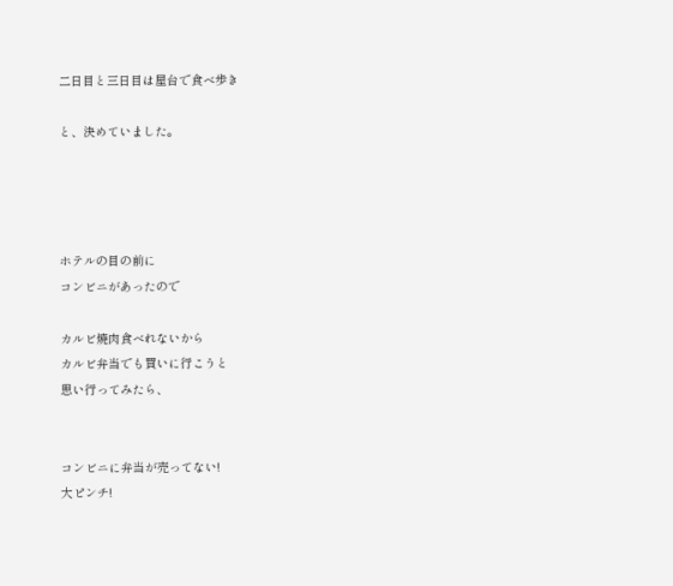二日目と三日目は屋台で食べ歩き

と、決めていました。




ホテルの目の前に
コンビニがあったので

カルビ焼肉食べれないから
カルビ弁当でも買いに行こうと
思い行ってみたら、


コンビニに弁当が売ってない!
大ピンチ!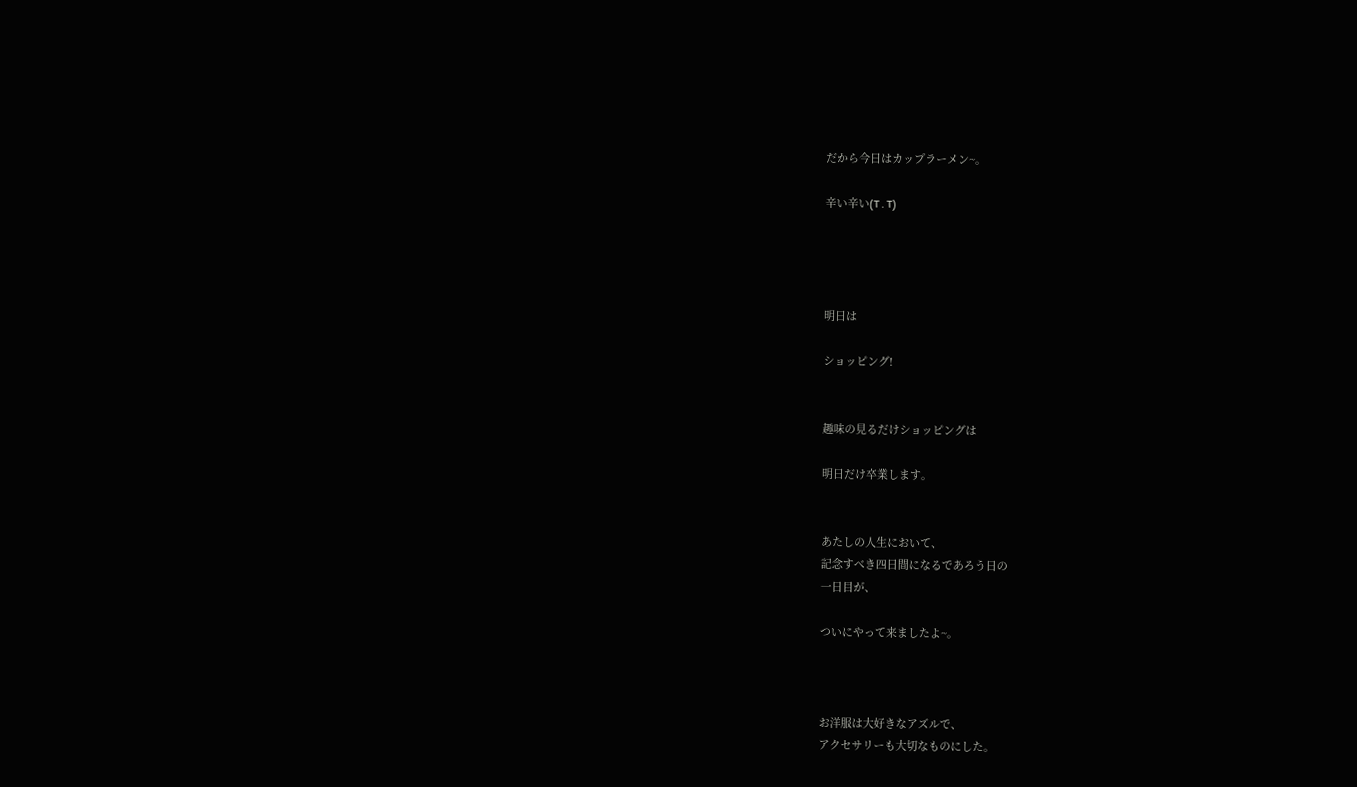だから今日はカップラーメン~。

辛い辛い(T . T)




明日は

ショッピング!


趣味の見るだけショッピングは

明日だけ卒業します。


あたしの人生において、
記念すべき四日間になるであろう日の
一日目が、

ついにやって来ましたよ~。



お洋服は大好きなアズルで、
アクセサリーも大切なものにした。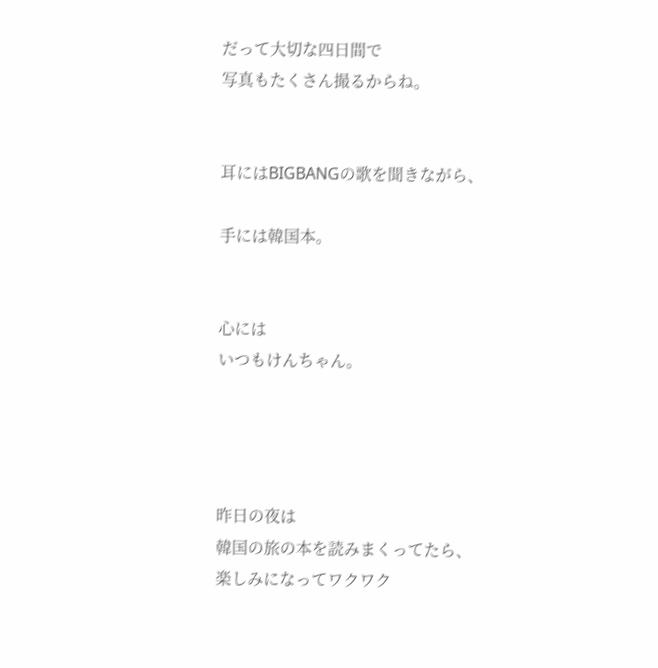だって大切な四日間で
写真もたくさん撮るからね。


耳にはBIGBANGの歌を聞きながら、

手には韓国本。


心には
いつもけんちゃん。




昨日の夜は
韓国の旅の本を読みまくってたら、
楽しみになってワクワク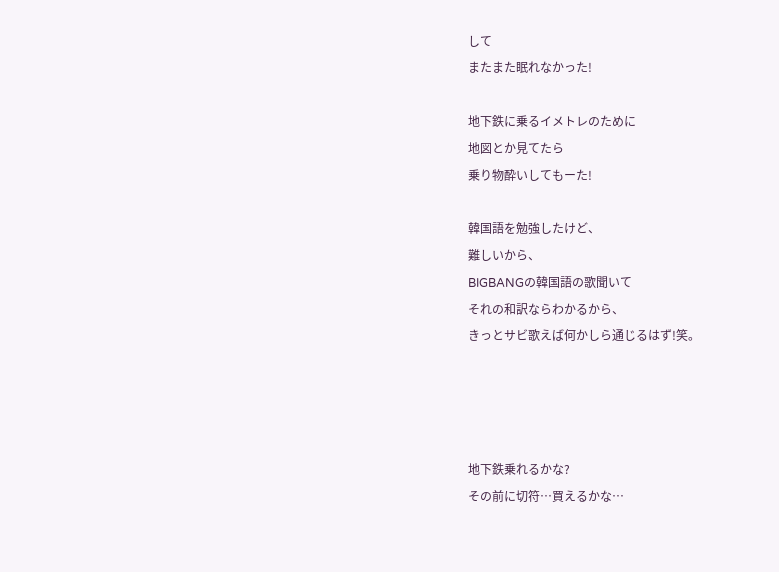して
またまた眠れなかった!

地下鉄に乗るイメトレのために
地図とか見てたら
乗り物酔いしてもーた!

韓国語を勉強したけど、
難しいから、
BIGBANGの韓国語の歌聞いて
それの和訳ならわかるから、
きっとサビ歌えば何かしら通じるはず!笑。




地下鉄乗れるかな?
その前に切符…買えるかな…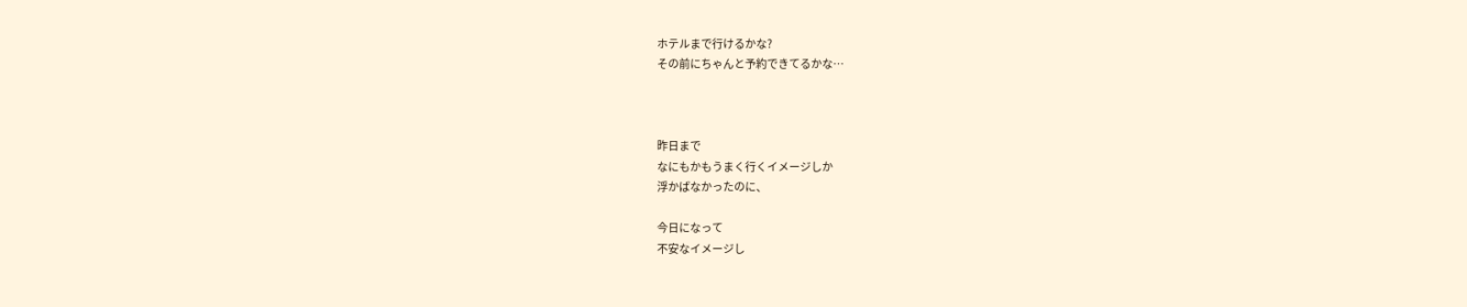ホテルまで行けるかな?
その前にちゃんと予約できてるかな…



昨日まで
なにもかもうまく行くイメージしか
浮かばなかったのに、

今日になって
不安なイメージし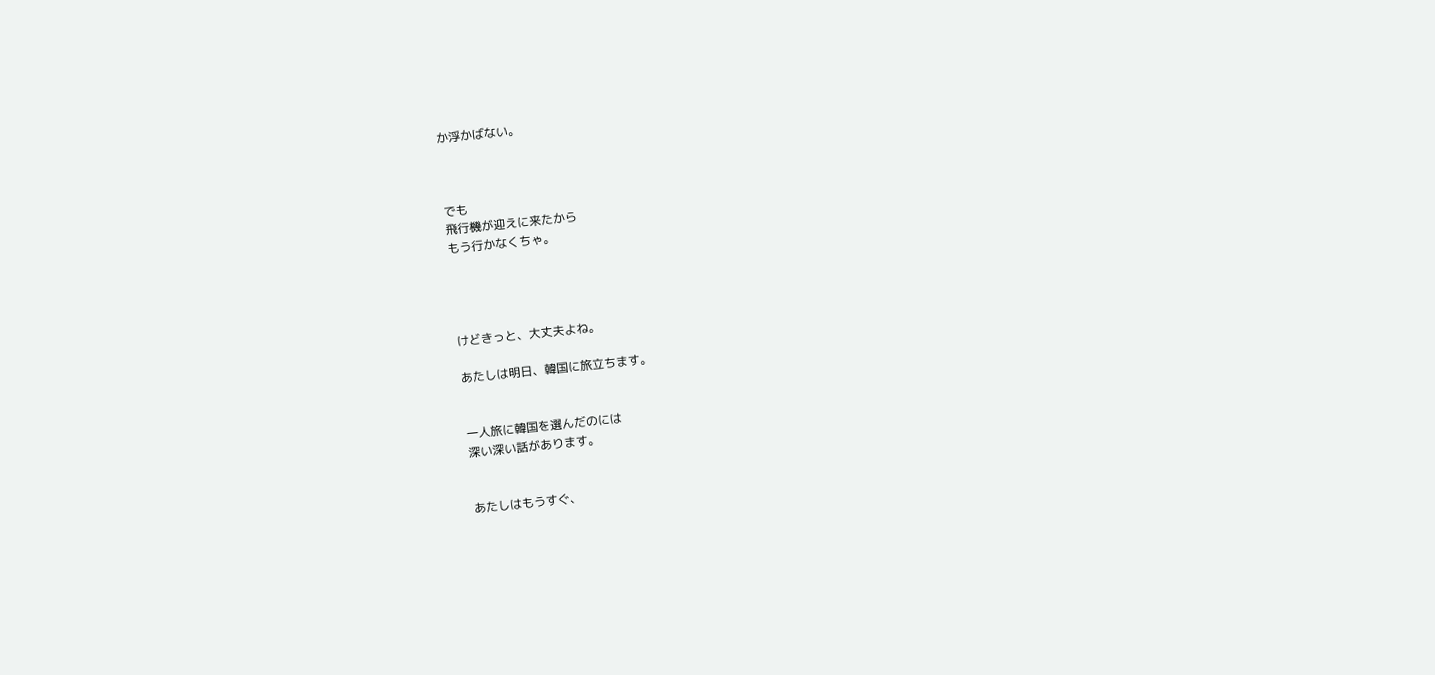か浮かばない。



でも
飛行機が迎えに来たから
もう行かなくちゃ。




けどきっと、大丈夫よね。

あたしは明日、韓国に旅立ちます。


一人旅に韓国を選んだのには
深い深い話があります。


あたしはもうすぐ、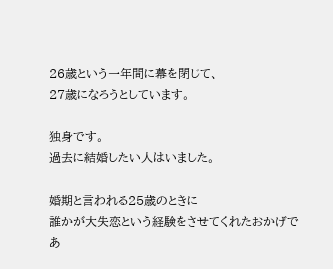26歳という一年間に幕を閉じて、
27歳になろうとしています。

独身です。
過去に結婚したい人はいました。

婚期と言われる25歳のときに
誰かが大失恋という経験をさせてくれたおかげで
あ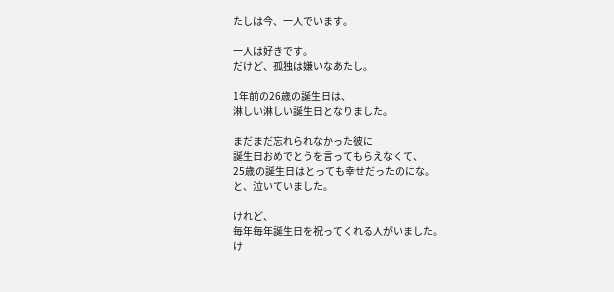たしは今、一人でいます。

一人は好きです。
だけど、孤独は嫌いなあたし。

1年前の26歳の誕生日は、
淋しい淋しい誕生日となりました。

まだまだ忘れられなかった彼に
誕生日おめでとうを言ってもらえなくて、
25歳の誕生日はとっても幸せだったのにな。
と、泣いていました。

けれど、
毎年毎年誕生日を祝ってくれる人がいました。
け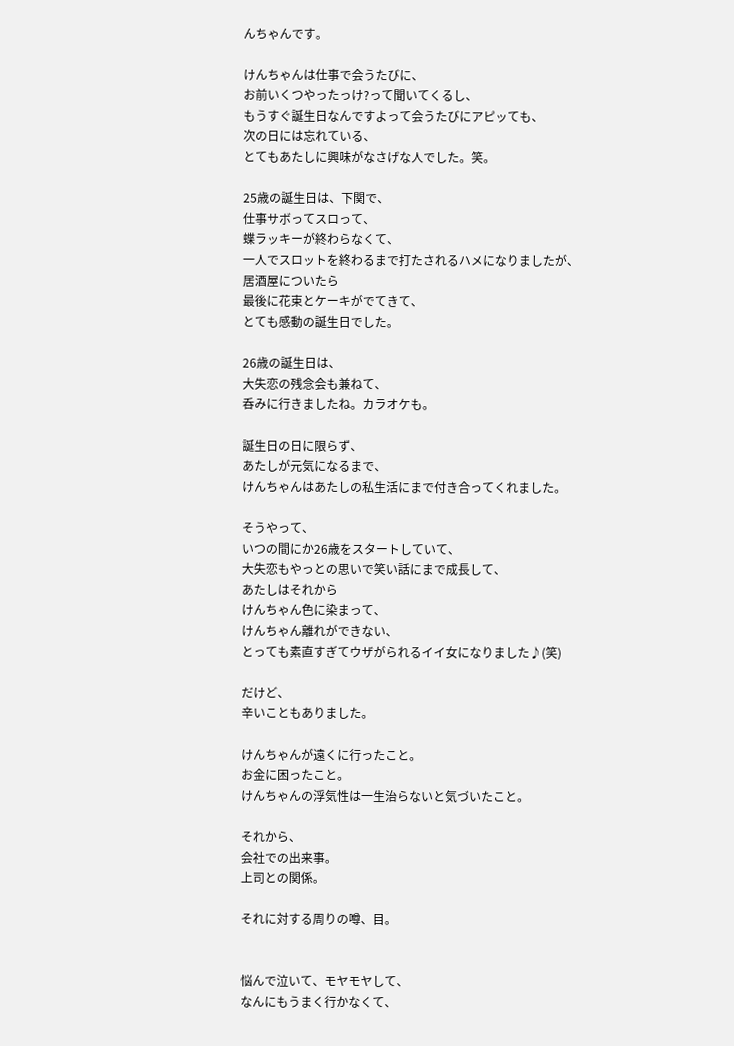んちゃんです。

けんちゃんは仕事で会うたびに、
お前いくつやったっけ?って聞いてくるし、
もうすぐ誕生日なんですよって会うたびにアピッても、
次の日には忘れている、
とてもあたしに興味がなさげな人でした。笑。

25歳の誕生日は、下関で、
仕事サボってスロって、
蝶ラッキーが終わらなくて、
一人でスロットを終わるまで打たされるハメになりましたが、
居酒屋についたら
最後に花束とケーキがでてきて、
とても感動の誕生日でした。

26歳の誕生日は、
大失恋の残念会も兼ねて、
呑みに行きましたね。カラオケも。

誕生日の日に限らず、
あたしが元気になるまで、
けんちゃんはあたしの私生活にまで付き合ってくれました。

そうやって、
いつの間にか26歳をスタートしていて、
大失恋もやっとの思いで笑い話にまで成長して、
あたしはそれから
けんちゃん色に染まって、
けんちゃん離れができない、
とっても素直すぎてウザがられるイイ女になりました♪(笑)

だけど、
辛いこともありました。

けんちゃんが遠くに行ったこと。
お金に困ったこと。
けんちゃんの浮気性は一生治らないと気づいたこと。

それから、
会社での出来事。
上司との関係。

それに対する周りの噂、目。


悩んで泣いて、モヤモヤして、
なんにもうまく行かなくて、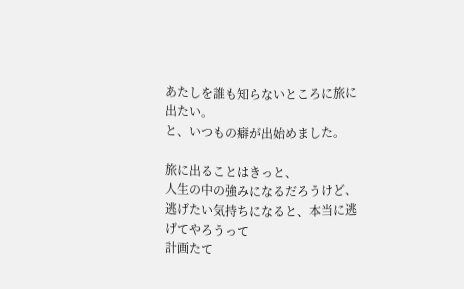あたしを誰も知らないところに旅に出たい。
と、いつもの癖が出始めました。

旅に出ることはきっと、
人生の中の強みになるだろうけど、
逃げたい気持ちになると、本当に逃げてやろうって
計画たて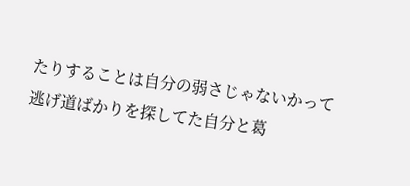たりすることは自分の弱さじゃないかって
逃げ道ばかりを探してた自分と葛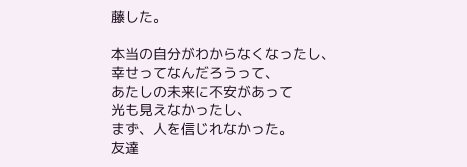藤した。

本当の自分がわからなくなったし、
幸せってなんだろうって、
あたしの未来に不安があって
光も見えなかったし、
まず、人を信じれなかった。
友達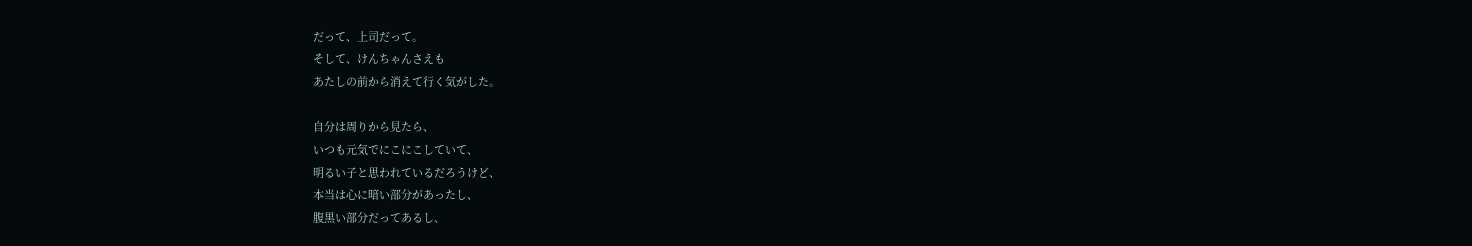だって、上司だって。
そして、けんちゃんさえも
あたしの前から消えて行く気がした。

自分は周りから見たら、
いつも元気でにこにこしていて、
明るい子と思われているだろうけど、
本当は心に暗い部分があったし、
腹黒い部分だってあるし、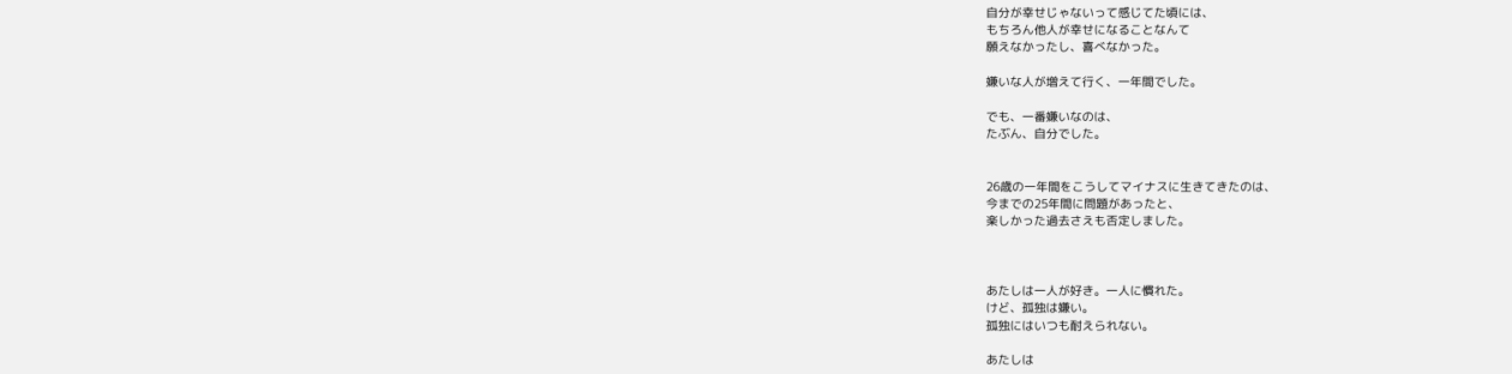自分が幸せじゃないって感じてた頃には、
もちろん他人が幸せになることなんて
願えなかったし、喜べなかった。

嫌いな人が増えて行く、一年間でした。

でも、一番嫌いなのは、
たぶん、自分でした。


26歳の一年間をこうしてマイナスに生きてきたのは、
今までの25年間に問題があったと、
楽しかった過去さえも否定しました。



あたしは一人が好き。一人に慣れた。
けど、孤独は嫌い。
孤独にはいつも耐えられない。

あたしは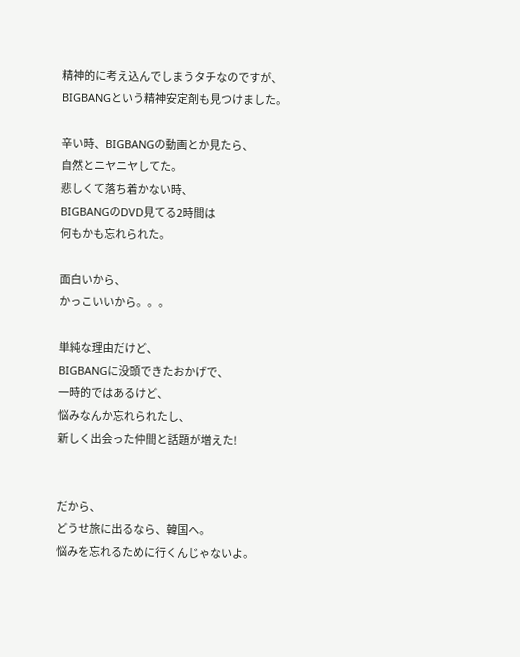精神的に考え込んでしまうタチなのですが、
BIGBANGという精神安定剤も見つけました。

辛い時、BIGBANGの動画とか見たら、
自然とニヤニヤしてた。
悲しくて落ち着かない時、
BIGBANGのDVD見てる2時間は
何もかも忘れられた。

面白いから、
かっこいいから。。。

単純な理由だけど、
BIGBANGに没頭できたおかげで、
一時的ではあるけど、
悩みなんか忘れられたし、
新しく出会った仲間と話題が増えた!


だから、
どうせ旅に出るなら、韓国へ。
悩みを忘れるために行くんじゃないよ。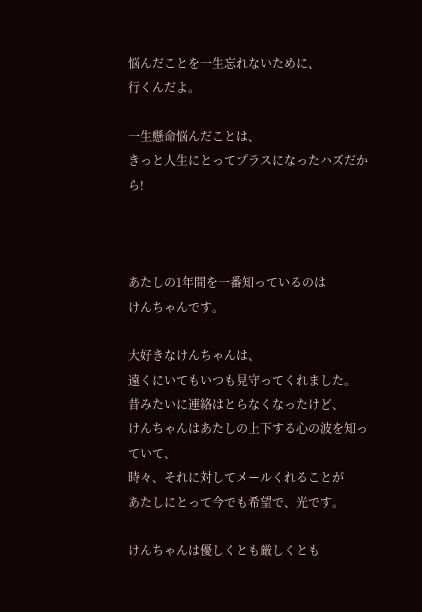悩んだことを一生忘れないために、
行くんだよ。

一生懸命悩んだことは、
きっと人生にとってプラスになったハズだから!



あたしの1年間を一番知っているのは
けんちゃんです。

大好きなけんちゃんは、
遠くにいてもいつも見守ってくれました。
昔みたいに連絡はとらなくなったけど、
けんちゃんはあたしの上下する心の波を知っていて、
時々、それに対してメールくれることが
あたしにとって今でも希望で、光です。

けんちゃんは優しくとも厳しくとも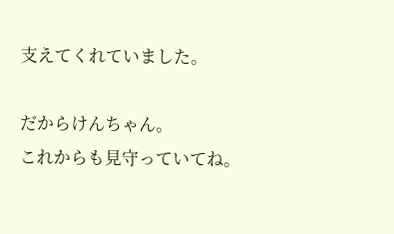支えてくれていました。

だからけんちゃん。
これからも見守っていてね。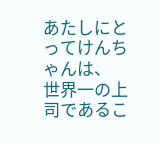あたしにとってけんちゃんは、
世界一の上司であるこ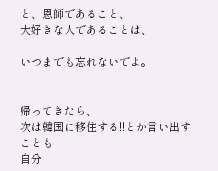と、恩師であること、
大好きな人であることは、

いつまでも忘れないでよ。


帰ってきたら、
次は韓国に移住する!!とか言い出すことも
自分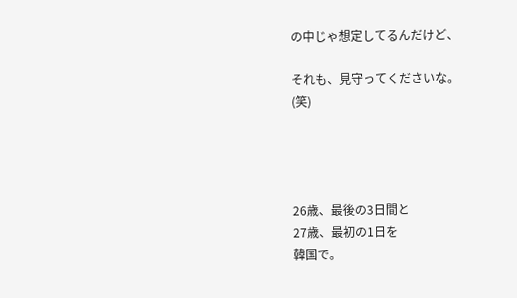の中じゃ想定してるんだけど、

それも、見守ってくださいな。
(笑)




26歳、最後の3日間と
27歳、最初の1日を
韓国で。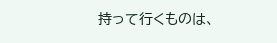持って行くものは、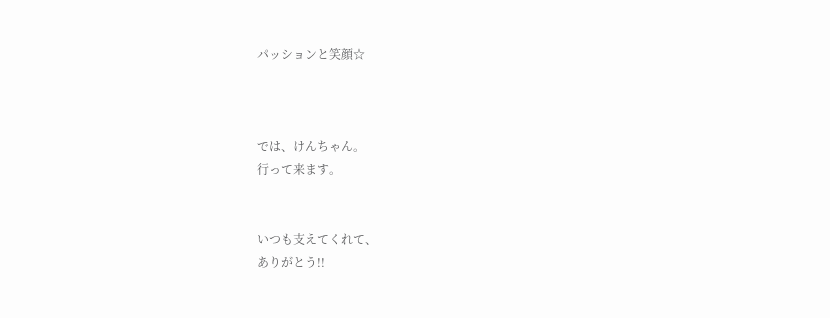パッションと笑顔☆



では、けんちゃん。
行って来ます。


いつも支えてくれて、
ありがとう!!